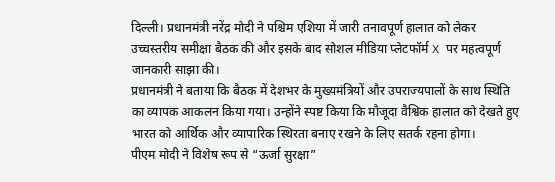दिल्ली। प्रधानमंत्री नरेंद्र मोदी ने पश्चिम एशिया में जारी तनावपूर्ण हालात को लेकर उच्चस्तरीय समीक्षा बैठक की और इसके बाद सोशल मीडिया प्लेटफॉर्म X पर महत्वपूर्ण जानकारी साझा की।
प्रधानमंत्री ने बताया कि बैठक में देशभर के मुख्यमंत्रियों और उपराज्यपालों के साथ स्थिति का व्यापक आकलन किया गया। उन्होंने स्पष्ट किया कि मौजूदा वैश्विक हालात को देखते हुए भारत को आर्थिक और व्यापारिक स्थिरता बनाए रखने के लिए सतर्क रहना होगा।
पीएम मोदी ने विशेष रूप से “ऊर्जा सुरक्षा”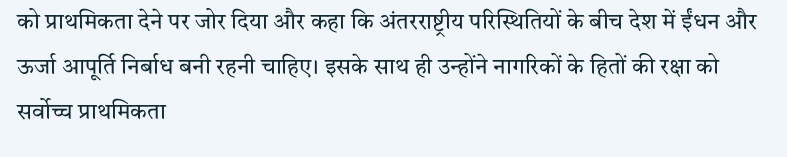को प्राथमिकता देने पर जोर दिया और कहा कि अंतरराष्ट्रीय परिस्थितियों के बीच देश में ईंधन और ऊर्जा आपूर्ति निर्बाध बनी रहनी चाहिए। इसके साथ ही उन्होंने नागरिकों के हितों की रक्षा को सर्वोच्च प्राथमिकता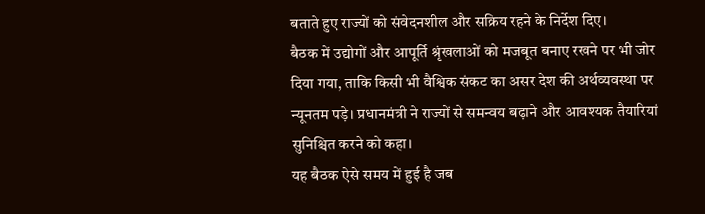बताते हुए राज्यों को संवेदनशील और सक्रिय रहने के निर्देश दिए।
बैठक में उद्योगों और आपूर्ति श्रृंखलाओं को मजबूत बनाए रखने पर भी जोर दिया गया, ताकि किसी भी वैश्विक संकट का असर देश की अर्थव्यवस्था पर न्यूनतम पड़े। प्रधानमंत्री ने राज्यों से समन्वय बढ़ाने और आवश्यक तैयारियां सुनिश्चित करने को कहा।
यह बैठक ऐसे समय में हुई है जब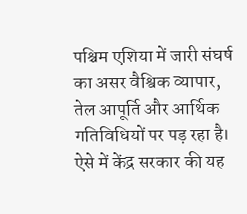पश्चिम एशिया में जारी संघर्ष का असर वैश्विक व्यापार, तेल आपूर्ति और आर्थिक गतिविधियों पर पड़ रहा है। ऐसे में केंद्र सरकार की यह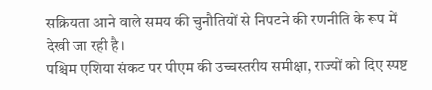सक्रियता आने वाले समय की चुनौतियों से निपटने की रणनीति के रूप में देखी जा रही है।
पश्चिम एशिया संकट पर पीएम की उच्चस्तरीय समीक्षा, राज्यों को दिए स्पष्ट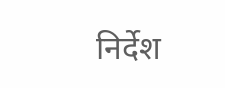निर्देश